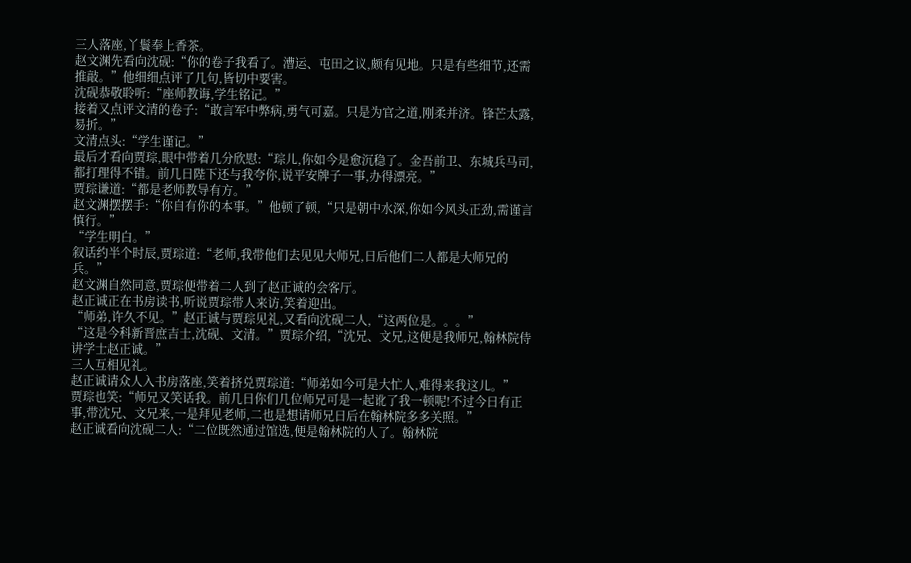三人落座,丫鬟奉上香茶。
赵文渊先看向沈砚:“你的卷子我看了。漕运、屯田之议,颇有见地。只是有些细节,还需推敲。”他细细点评了几句,皆切中要害。
沈砚恭敬聆听:“座师教诲,学生铭记。”
接着又点评文清的卷子:“敢言军中弊病,勇气可嘉。只是为官之道,刚柔并济。锋芒太露,易折。”
文清点头:“学生谨记。”
最后才看向贾琮,眼中带着几分欣慰:“琮儿,你如今是愈沉稳了。金吾前卫、东城兵马司,都打理得不错。前几日陛下还与我夸你,说平安牌子一事,办得漂亮。”
贾琮谦道:“都是老师教导有方。”
赵文渊摆摆手:“你自有你的本事。”他顿了顿,“只是朝中水深,你如今风头正劲,需谨言慎行。”
“学生明白。”
叙话约半个时辰,贾琮道:“老师,我带他们去见见大师兄,日后他们二人都是大师兄的兵。”
赵文渊自然同意,贾琮便带着二人到了赵正诚的会客厅。
赵正诚正在书房读书,听说贾琮带人来访,笑着迎出。
“师弟,许久不见。”赵正诚与贾琮见礼,又看向沈砚二人,“这两位是。。。”
“这是今科新晋庶吉士,沈砚、文清。”贾琮介绍,“沈兄、文兄,这便是我师兄,翰林院侍讲学士赵正诚。”
三人互相见礼。
赵正诚请众人入书房落座,笑着挤兑贾琮道:“师弟如今可是大忙人,难得来我这儿。”
贾琮也笑:“师兄又笑话我。前几日你们几位师兄可是一起讹了我一顿呢!不过今日有正事,带沈兄、文兄来,一是拜见老师,二也是想请师兄日后在翰林院多多关照。”
赵正诚看向沈砚二人:“二位既然通过馆选,便是翰林院的人了。翰林院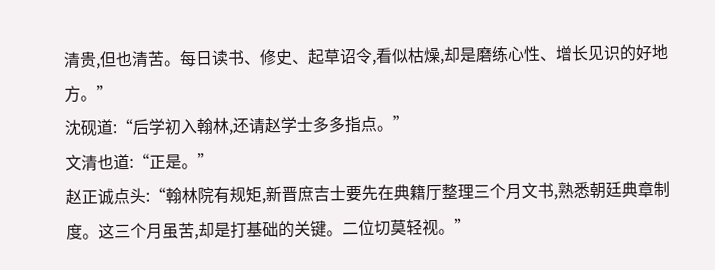清贵,但也清苦。每日读书、修史、起草诏令,看似枯燥,却是磨练心性、增长见识的好地方。”
沈砚道:“后学初入翰林,还请赵学士多多指点。”
文清也道:“正是。”
赵正诚点头:“翰林院有规矩,新晋庶吉士要先在典籍厅整理三个月文书,熟悉朝廷典章制度。这三个月虽苦,却是打基础的关键。二位切莫轻视。”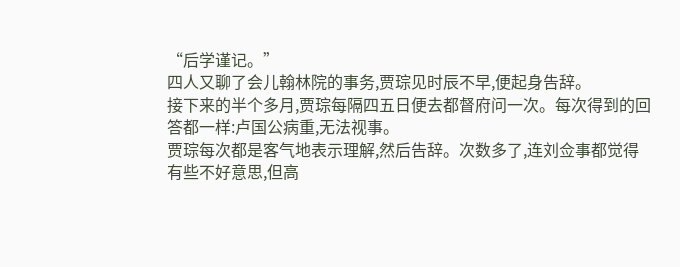“后学谨记。”
四人又聊了会儿翰林院的事务,贾琮见时辰不早,便起身告辞。
接下来的半个多月,贾琮每隔四五日便去都督府问一次。每次得到的回答都一样:卢国公病重,无法视事。
贾琮每次都是客气地表示理解,然后告辞。次数多了,连刘佥事都觉得有些不好意思,但高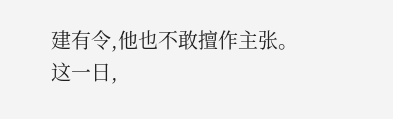建有令,他也不敢擅作主张。
这一日,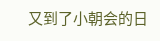又到了小朝会的日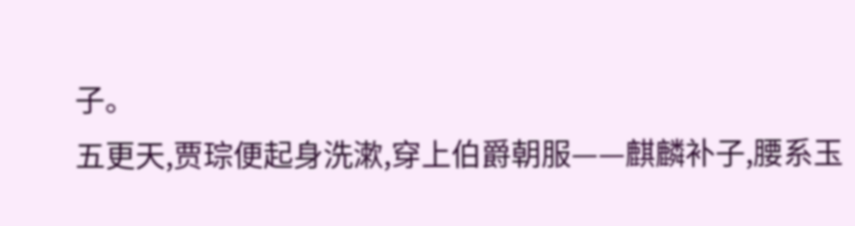子。
五更天,贾琮便起身洗漱,穿上伯爵朝服——麒麟补子,腰系玉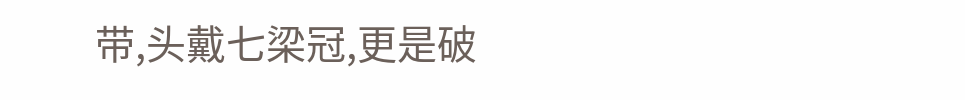带,头戴七梁冠,更是破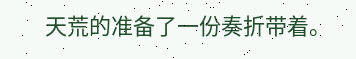天荒的准备了一份奏折带着。